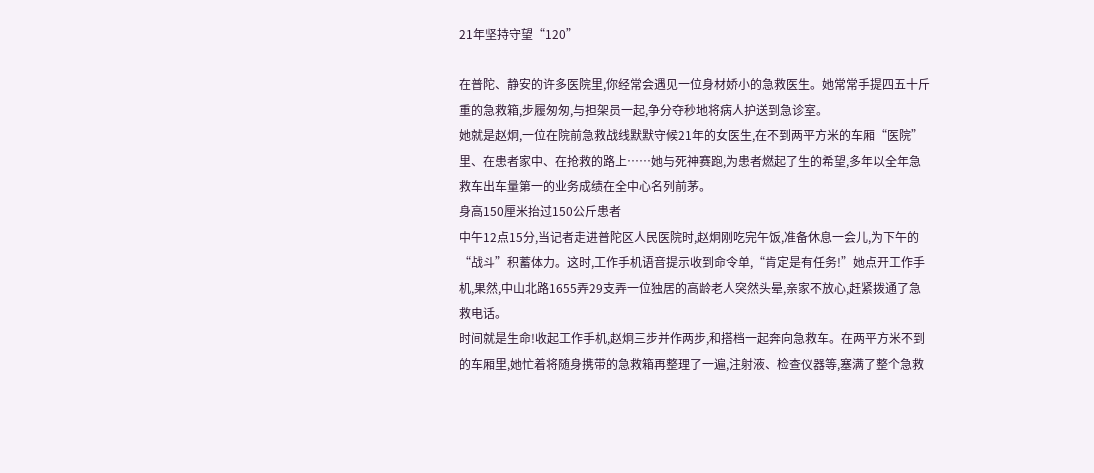21年坚持守望“120”

在普陀、静安的许多医院里,你经常会遇见一位身材娇小的急救医生。她常常手提四五十斤重的急救箱,步履匆匆,与担架员一起,争分夺秒地将病人护送到急诊室。
她就是赵炯,一位在院前急救战线默默守候21年的女医生,在不到两平方米的车厢“医院”里、在患者家中、在抢救的路上……她与死神赛跑,为患者燃起了生的希望,多年以全年急救车出车量第一的业务成绩在全中心名列前茅。
身高150厘米抬过150公斤患者
中午12点15分,当记者走进普陀区人民医院时,赵炯刚吃完午饭,准备休息一会儿,为下午的“战斗”积蓄体力。这时,工作手机语音提示收到命令单,“肯定是有任务!”她点开工作手机,果然,中山北路1655弄29支弄一位独居的高龄老人突然头晕,亲家不放心,赶紧拨通了急救电话。
时间就是生命!收起工作手机,赵炯三步并作两步,和搭档一起奔向急救车。在两平方米不到的车厢里,她忙着将随身携带的急救箱再整理了一遍,注射液、检查仪器等,塞满了整个急救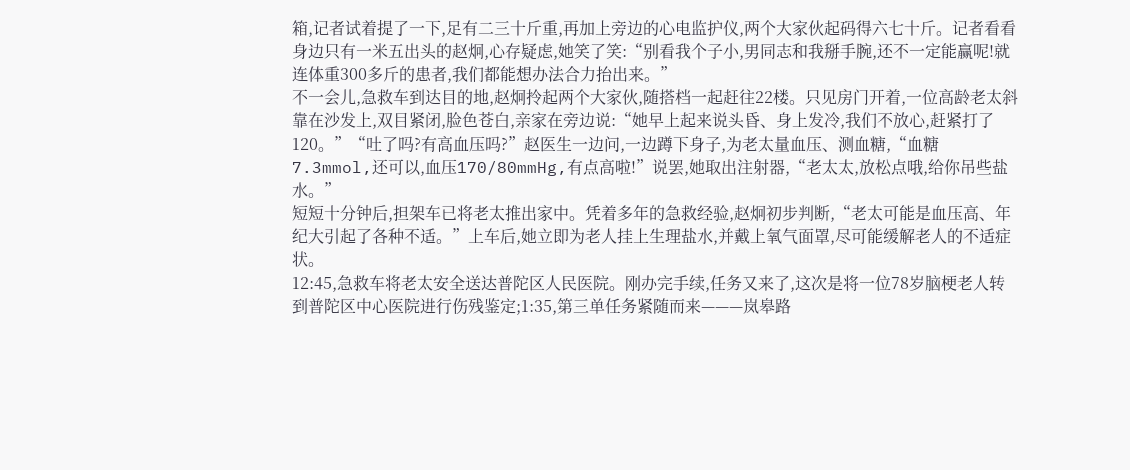箱,记者试着提了一下,足有二三十斤重,再加上旁边的心电监护仪,两个大家伙起码得六七十斤。记者看看身边只有一米五出头的赵炯,心存疑虑,她笑了笑:“别看我个子小,男同志和我掰手腕,还不一定能赢呢!就连体重300多斤的患者,我们都能想办法合力抬出来。”
不一会儿,急救车到达目的地,赵炯拎起两个大家伙,随搭档一起赶往22楼。只见房门开着,一位高龄老太斜靠在沙发上,双目紧闭,脸色苍白,亲家在旁边说:“她早上起来说头昏、身上发冷,我们不放心,赶紧打了120。”“吐了吗?有高血压吗?”赵医生一边问,一边蹲下身子,为老太量血压、测血糖,“血糖7.3mmol,还可以,血压170/80mmHg,有点高啦!”说罢,她取出注射器,“老太太,放松点哦,给你吊些盐水。”
短短十分钟后,担架车已将老太推出家中。凭着多年的急救经验,赵炯初步判断,“老太可能是血压高、年纪大引起了各种不适。”上车后,她立即为老人挂上生理盐水,并戴上氧气面罩,尽可能缓解老人的不适症状。
12:45,急救车将老太安全送达普陀区人民医院。刚办完手续,任务又来了,这次是将一位78岁脑梗老人转到普陀区中心医院进行伤残鉴定;1:35,第三单任务紧随而来———岚皋路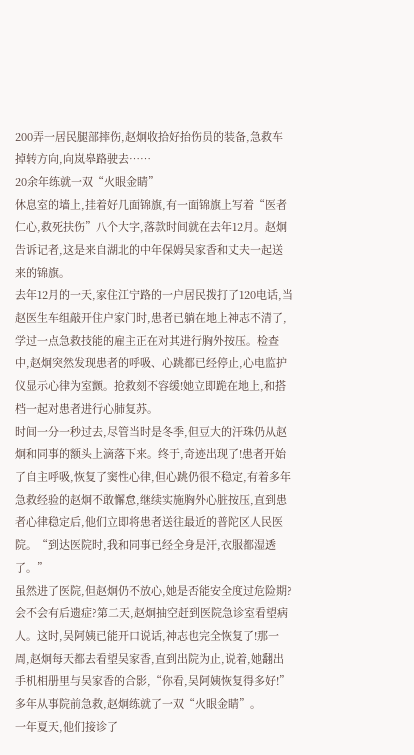200弄一居民腿部摔伤,赵炯收拾好抬伤员的装备,急救车掉转方向,向岚皋路驶去……
20余年练就一双“火眼金睛”
休息室的墙上,挂着好几面锦旗,有一面锦旗上写着“医者仁心,救死扶伤”八个大字,落款时间就在去年12月。赵炯告诉记者,这是来自湖北的中年保姆吴家香和丈夫一起送来的锦旗。
去年12月的一天,家住江宁路的一户居民拨打了120电话,当赵医生车组敲开住户家门时,患者已躺在地上神志不清了,学过一点急救技能的雇主正在对其进行胸外按压。检查中,赵炯突然发现患者的呼吸、心跳都已经停止,心电监护仪显示心律为室颤。抢救刻不容缓!她立即跪在地上,和搭档一起对患者进行心肺复苏。
时间一分一秒过去,尽管当时是冬季,但豆大的汗珠仍从赵炯和同事的额头上滴落下来。终于,奇迹出现了!患者开始了自主呼吸,恢复了窦性心律,但心跳仍很不稳定,有着多年急救经验的赵炯不敢懈怠,继续实施胸外心脏按压,直到患者心律稳定后,他们立即将患者送往最近的普陀区人民医院。“到达医院时,我和同事已经全身是汗,衣服都湿透了。”
虽然进了医院,但赵炯仍不放心,她是否能安全度过危险期?会不会有后遗症?第二天,赵炯抽空赶到医院急诊室看望病人。这时,吴阿姨已能开口说话,神志也完全恢复了!那一周,赵炯每天都去看望吴家香,直到出院为止,说着,她翻出手机相册里与吴家香的合影,“你看,吴阿姨恢复得多好!”
多年从事院前急救,赵炯练就了一双“火眼金睛”。
一年夏天,他们接诊了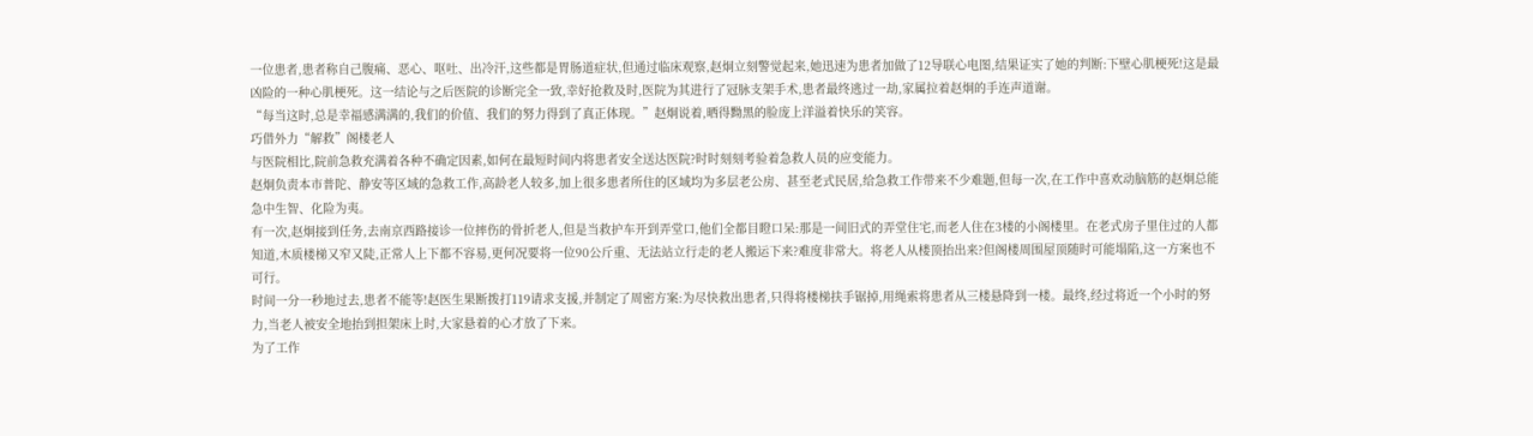一位患者,患者称自己腹痛、恶心、呕吐、出冷汗,这些都是胃肠道症状,但通过临床观察,赵炯立刻警觉起来,她迅速为患者加做了12导联心电图,结果证实了她的判断:下壁心肌梗死!这是最凶险的一种心肌梗死。这一结论与之后医院的诊断完全一致,幸好抢救及时,医院为其进行了冠脉支架手术,患者最终逃过一劫,家属拉着赵炯的手连声道谢。
“每当这时,总是幸福感满满的,我们的价值、我们的努力得到了真正体现。”赵炯说着,晒得黝黑的脸庞上洋溢着快乐的笑容。
巧借外力“解救”阁楼老人
与医院相比,院前急救充满着各种不确定因素,如何在最短时间内将患者安全送达医院?时时刻刻考验着急救人员的应变能力。
赵炯负责本市普陀、静安等区域的急救工作,高龄老人较多,加上很多患者所住的区域均为多层老公房、甚至老式民居,给急救工作带来不少难题,但每一次,在工作中喜欢动脑筋的赵炯总能急中生智、化险为夷。
有一次,赵炯接到任务,去南京西路接诊一位摔伤的骨折老人,但是当救护车开到弄堂口,他们全都目瞪口呆:那是一间旧式的弄堂住宅,而老人住在3楼的小阁楼里。在老式房子里住过的人都知道,木质楼梯又窄又陡,正常人上下都不容易,更何况要将一位90公斤重、无法站立行走的老人搬运下来?难度非常大。将老人从楼顶抬出来?但阁楼周围屋顶随时可能塌陷,这一方案也不可行。
时间一分一秒地过去,患者不能等!赵医生果断拨打119请求支援,并制定了周密方案:为尽快救出患者,只得将楼梯扶手锯掉,用绳索将患者从三楼悬降到一楼。最终,经过将近一个小时的努力,当老人被安全地抬到担架床上时,大家悬着的心才放了下来。
为了工作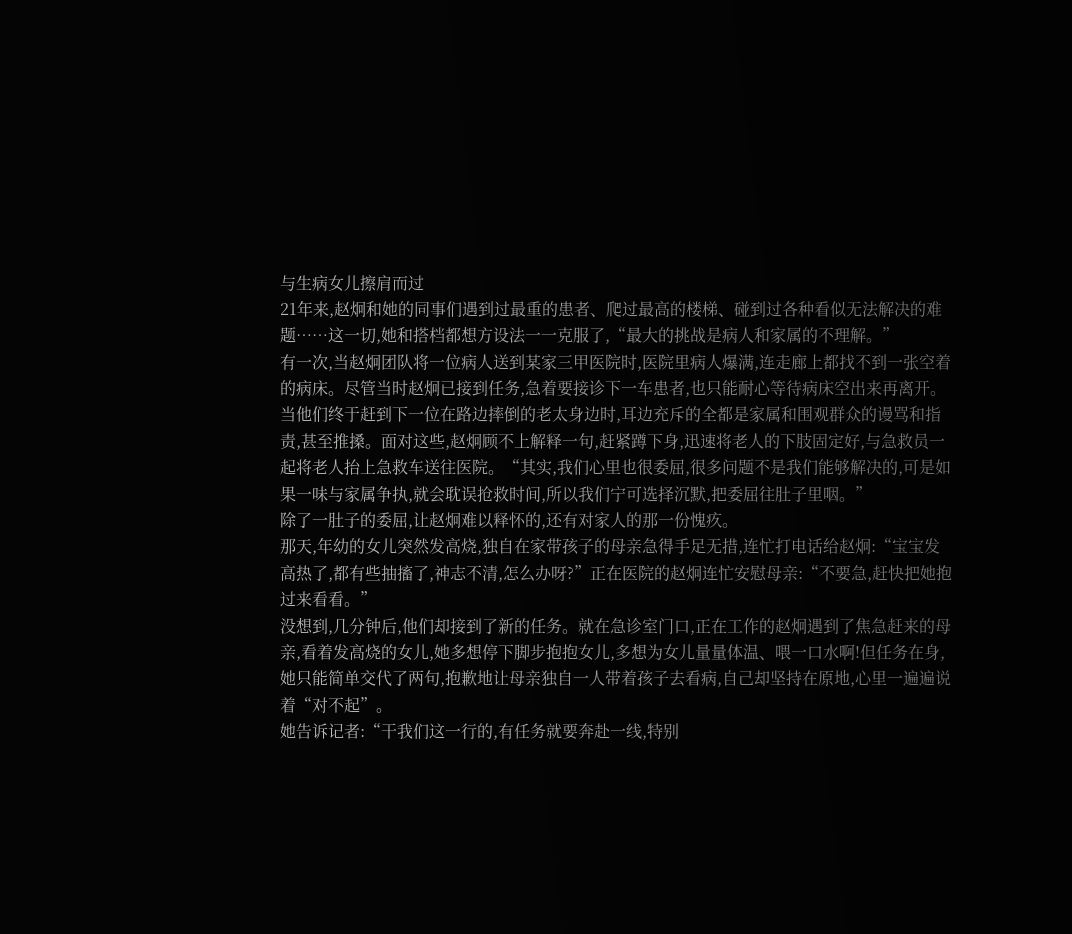与生病女儿擦肩而过
21年来,赵炯和她的同事们遇到过最重的患者、爬过最高的楼梯、碰到过各种看似无法解决的难题……这一切,她和搭档都想方设法一一克服了,“最大的挑战是病人和家属的不理解。”
有一次,当赵炯团队将一位病人送到某家三甲医院时,医院里病人爆满,连走廊上都找不到一张空着的病床。尽管当时赵炯已接到任务,急着要接诊下一车患者,也只能耐心等待病床空出来再离开。
当他们终于赶到下一位在路边摔倒的老太身边时,耳边充斥的全都是家属和围观群众的谩骂和指责,甚至推搡。面对这些,赵炯顾不上解释一句,赶紧蹲下身,迅速将老人的下肢固定好,与急救员一起将老人抬上急救车送往医院。“其实,我们心里也很委屈,很多问题不是我们能够解决的,可是如果一味与家属争执,就会耽误抢救时间,所以我们宁可选择沉默,把委屈往肚子里咽。”
除了一肚子的委屈,让赵炯难以释怀的,还有对家人的那一份愧疚。
那天,年幼的女儿突然发高烧,独自在家带孩子的母亲急得手足无措,连忙打电话给赵炯:“宝宝发高热了,都有些抽搐了,神志不清,怎么办呀?”正在医院的赵炯连忙安慰母亲:“不要急,赶快把她抱过来看看。”
没想到,几分钟后,他们却接到了新的任务。就在急诊室门口,正在工作的赵炯遇到了焦急赶来的母亲,看着发高烧的女儿,她多想停下脚步抱抱女儿,多想为女儿量量体温、喂一口水啊!但任务在身,她只能简单交代了两句,抱歉地让母亲独自一人带着孩子去看病,自己却坚持在原地,心里一遍遍说着“对不起”。
她告诉记者:“干我们这一行的,有任务就要奔赴一线,特别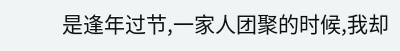是逢年过节,一家人团聚的时候,我却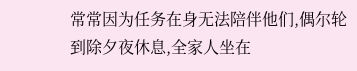常常因为任务在身无法陪伴他们,偶尔轮到除夕夜休息,全家人坐在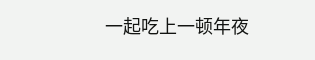一起吃上一顿年夜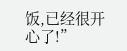饭,已经很开心了!”